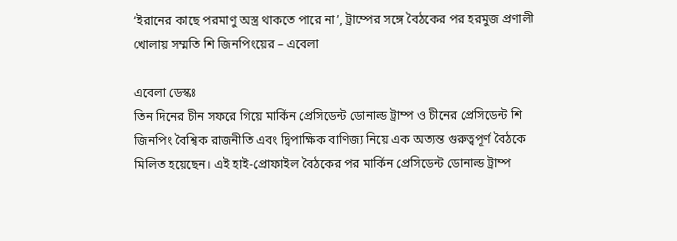‘ইরানের কাছে পরমাণু অস্ত্র থাকতে পারে না’, ট্রাম্পের সঙ্গে বৈঠকের পর হরমুজ প্রণালী খোলায় সম্মতি শি জিনপিংয়ের – এবেলা

এবেলা ডেস্কঃ
তিন দিনের চীন সফরে গিয়ে মার্কিন প্রেসিডেন্ট ডোনাল্ড ট্রাম্প ও চীনের প্রেসিডেন্ট শি জিনপিং বৈশ্বিক রাজনীতি এবং দ্বিপাক্ষিক বাণিজ্য নিয়ে এক অত্যন্ত গুরুত্বপূর্ণ বৈঠকে মিলিত হয়েছেন। এই হাই-প্রোফাইল বৈঠকের পর মার্কিন প্রেসিডেন্ট ডোনাল্ড ট্রাম্প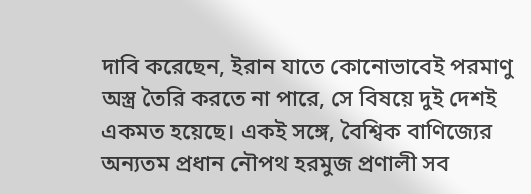দাবি করেছেন, ইরান যাতে কোনোভাবেই পরমাণু অস্ত্র তৈরি করতে না পারে, সে বিষয়ে দুই দেশই একমত হয়েছে। একই সঙ্গে, বৈশ্বিক বাণিজ্যের অন্যতম প্রধান নৌপথ হরমুজ প্রণালী সব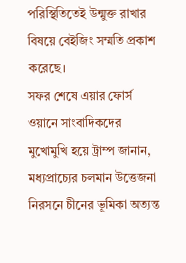পরিস্থিতিতেই উন্মুক্ত রাখার বিষয়ে বেইজিং সম্মতি প্রকাশ করেছে।
সফর শেষে এয়ার ফোর্স ওয়ানে সাংবাদিকদের মুখোমুখি হয়ে ট্রাম্প জানান, মধ্যপ্রাচ্যের চলমান উত্তেজনা নিরসনে চীনের ভূমিকা অত্যন্ত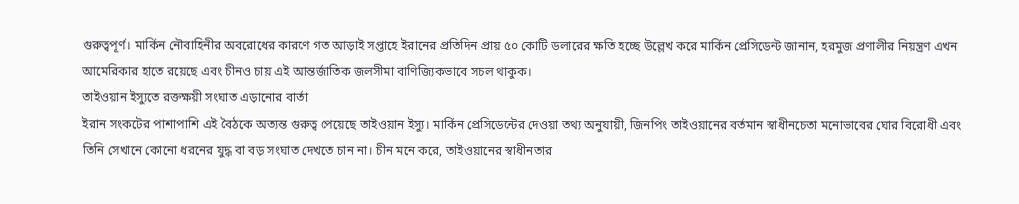গুরুত্বপূর্ণ। মার্কিন নৌবাহিনীর অবরোধের কারণে গত আড়াই সপ্তাহে ইরানের প্রতিদিন প্রায় ৫০ কোটি ডলারের ক্ষতি হচ্ছে উল্লেখ করে মার্কিন প্রেসিডেন্ট জানান, হরমুজ প্রণালীর নিয়ন্ত্রণ এখন আমেরিকার হাতে রয়েছে এবং চীনও চায় এই আন্তর্জাতিক জলসীমা বাণিজ্যিকভাবে সচল থাকুক।
তাইওয়ান ইস্যুতে রক্তক্ষয়ী সংঘাত এড়ানোর বার্তা
ইরান সংকটের পাশাপাশি এই বৈঠকে অত্যন্ত গুরুত্ব পেয়েছে তাইওয়ান ইস্যু। মার্কিন প্রেসিডেন্টের দেওয়া তথ্য অনুযায়ী, জিনপিং তাইওয়ানের বর্তমান স্বাধীনচেতা মনোভাবের ঘোর বিরোধী এবং তিনি সেখানে কোনো ধরনের যুদ্ধ বা বড় সংঘাত দেখতে চান না। চীন মনে করে, তাইওয়ানের স্বাধীনতার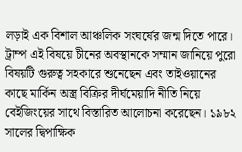লড়াই এক বিশাল আঞ্চলিক সংঘর্ষের জন্ম দিতে পারে। ট্রাম্প এই বিষয়ে চীনের অবস্থানকে সম্মান জানিয়ে পুরো বিষয়টি গুরুত্ব সহকারে শুনেছেন এবং তাইওয়ানের কাছে মার্কিন অস্ত্র বিক্রির দীর্ঘমেয়াদি নীতি নিয়ে বেইজিংয়ের সাথে বিস্তারিত আলোচনা করেছেন। ১৯৮২ সালের দ্বিপাক্ষিক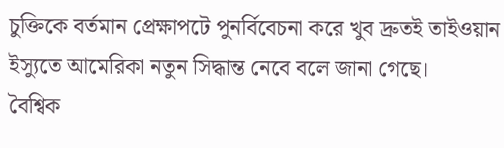চুক্তিকে বর্তমান প্রেক্ষাপটে পুনর্বিবেচনা করে খুব দ্রুতই তাইওয়ান ইস্যুতে আমেরিকা নতুন সিদ্ধান্ত নেবে বলে জানা গেছে।
বৈশ্বিক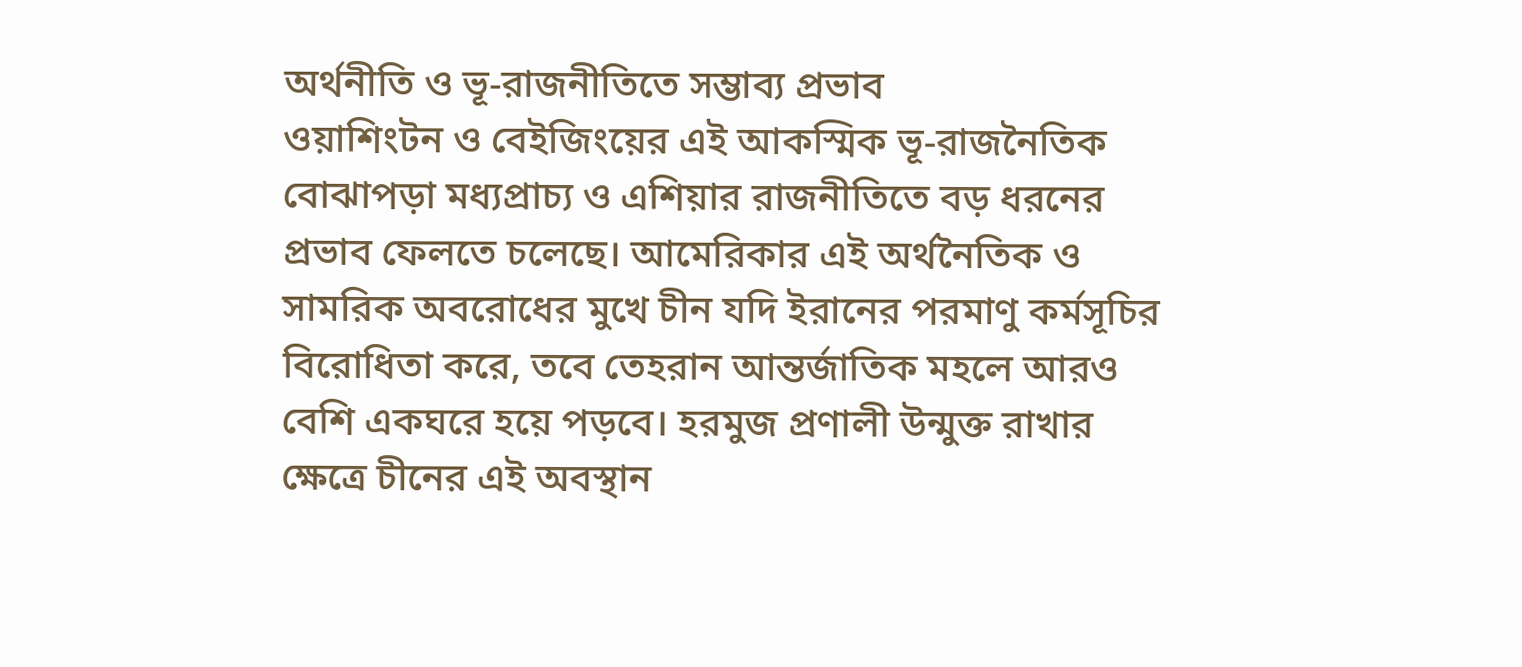অর্থনীতি ও ভূ-রাজনীতিতে সম্ভাব্য প্রভাব
ওয়াশিংটন ও বেইজিংয়ের এই আকস্মিক ভূ-রাজনৈতিক বোঝাপড়া মধ্যপ্রাচ্য ও এশিয়ার রাজনীতিতে বড় ধরনের প্রভাব ফেলতে চলেছে। আমেরিকার এই অর্থনৈতিক ও সামরিক অবরোধের মুখে চীন যদি ইরানের পরমাণু কর্মসূচির বিরোধিতা করে, তবে তেহরান আন্তর্জাতিক মহলে আরও বেশি একঘরে হয়ে পড়বে। হরমুজ প্রণালী উন্মুক্ত রাখার ক্ষেত্রে চীনের এই অবস্থান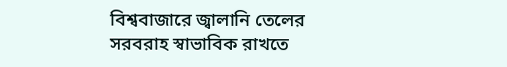বিশ্ববাজারে জ্বালানি তেলের সরবরাহ স্বাভাবিক রাখতে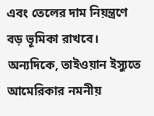এবং তেলের দাম নিয়ন্ত্রণে বড় ভূমিকা রাখবে। অন্যদিকে, তাইওয়ান ইস্যুতে আমেরিকার নমনীয়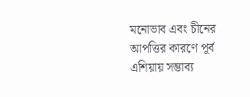মনোভাব এবং চীনের আপত্তির কারণে পূর্ব এশিয়ায় সম্ভাব্য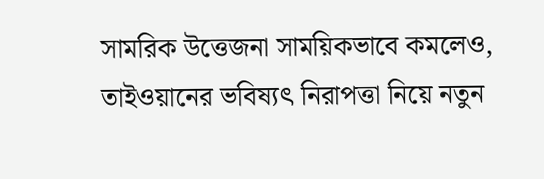সামরিক উত্তেজনা সাময়িকভাবে কমলেও, তাইওয়ানের ভবিষ্যৎ নিরাপত্তা নিয়ে নতুন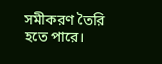সমীকরণ তৈরি হতে পারে।